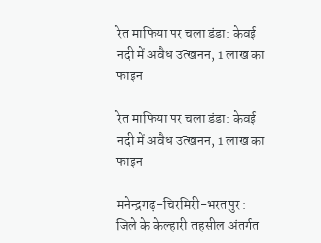रेत माफिया पर चला डंडा: केवई नदी में अवैध उत्खनन, 1 लाख का फाइन

रेत माफिया पर चला डंडा: केवई नदी में अवैध उत्खनन, 1 लाख का फाइन

मनेन्द्रगढ़-चिरमिरी-भरतपुर :  जिले के केल्हारी तहसील अंतर्गत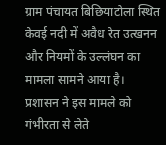ग्राम पंचायत बिछियाटोला स्थित केवई नदी में अवैध रेत उत्खनन और नियमों के उल्लंघन का मामला सामने आया है। प्रशासन ने इस मामले को गंभीरता से लेते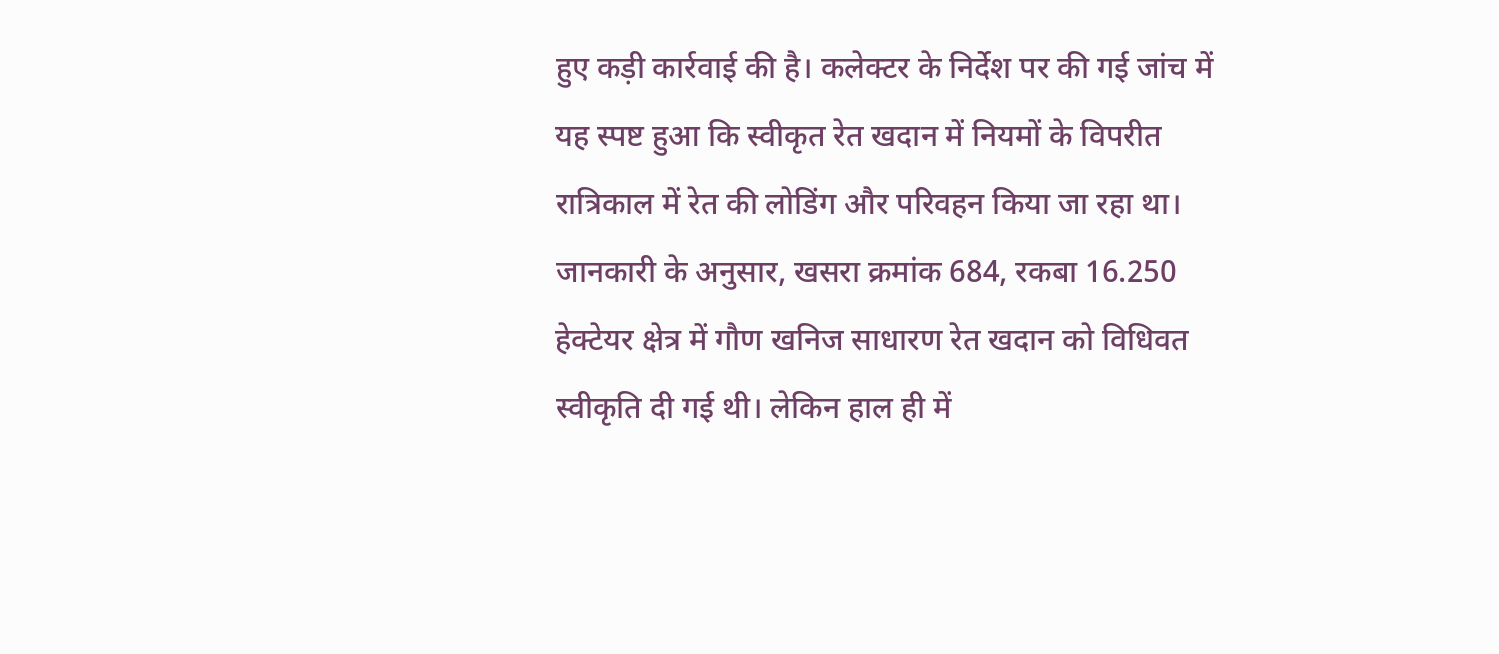हुए कड़ी कार्रवाई की है। कलेक्टर के निर्देश पर की गई जांच में यह स्पष्ट हुआ कि स्वीकृत रेत खदान में नियमों के विपरीत रात्रिकाल में रेत की लोडिंग और परिवहन किया जा रहा था। जानकारी के अनुसार, खसरा क्रमांक 684, रकबा 16.250 हेक्टेयर क्षेत्र में गौण खनिज साधारण रेत खदान को विधिवत स्वीकृति दी गई थी। लेकिन हाल ही में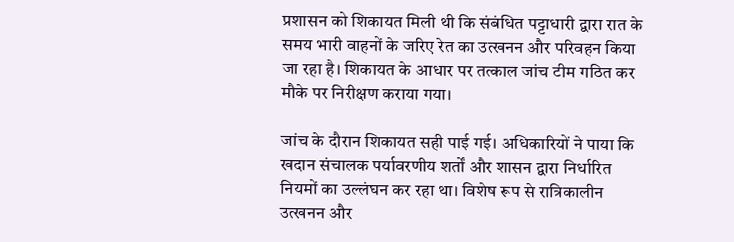प्रशासन को शिकायत मिली थी कि संबंधित पट्टाधारी द्वारा रात के समय भारी वाहनों के जरिए रेत का उत्खनन और परिवहन किया जा रहा है। शिकायत के आधार पर तत्काल जांच टीम गठित कर मौके पर निरीक्षण कराया गया।

जांच के दौरान शिकायत सही पाई गई। अधिकारियों ने पाया कि खदान संचालक पर्यावरणीय शर्तों और शासन द्वारा निर्धारित नियमों का उल्लंघन कर रहा था। विशेष रूप से रात्रिकालीन उत्खनन और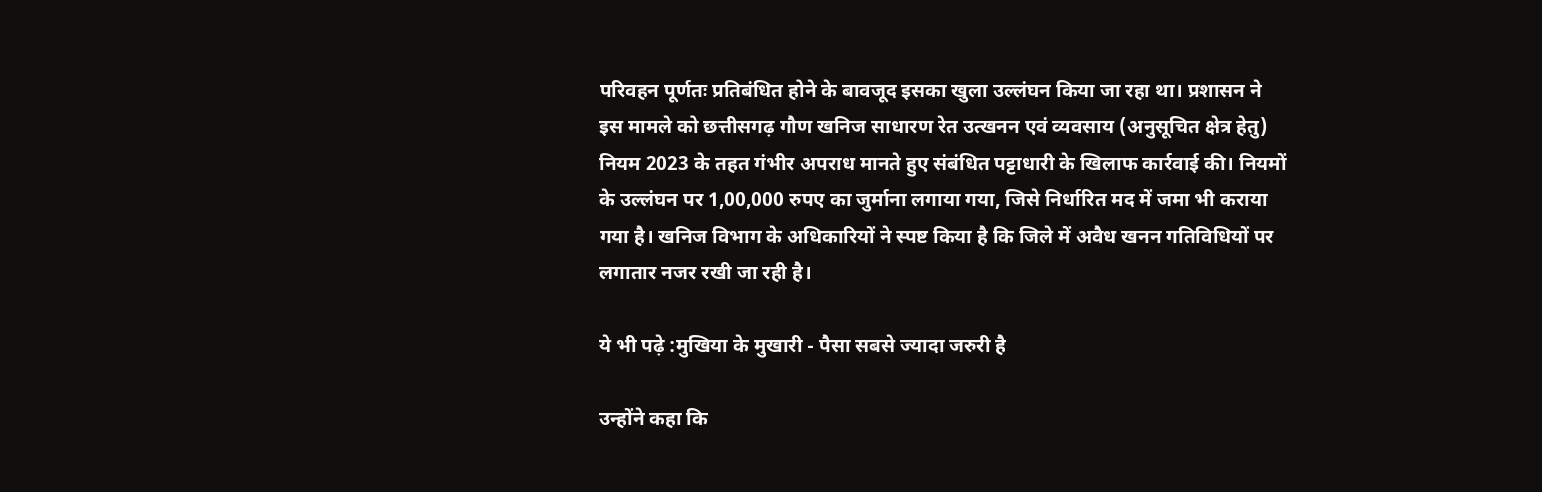परिवहन पूर्णतः प्रतिबंधित होने के बावजूद इसका खुला उल्लंघन किया जा रहा था। प्रशासन ने इस मामले को छत्तीसगढ़ गौण खनिज साधारण रेत उत्खनन एवं व्यवसाय (अनुसूचित क्षेत्र हेतु) नियम 2023 के तहत गंभीर अपराध मानते हुए संबंधित पट्टाधारी के खिलाफ कार्रवाई की। नियमों के उल्लंघन पर 1,00,000 रुपए का जुर्माना लगाया गया, जिसे निर्धारित मद में जमा भी कराया गया है। खनिज विभाग के अधिकारियों ने स्पष्ट किया है कि जिले में अवैध खनन गतिविधियों पर लगातार नजर रखी जा रही है।

ये भी पढ़े :मुखिया के मुखारी - पैसा सबसे ज्यादा जरुरी है

उन्होंने कहा कि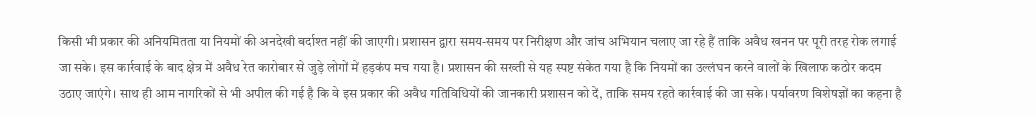किसी भी प्रकार की अनियमितता या नियमों की अनदेखी बर्दाश्त नहीं की जाएगी। प्रशासन द्वारा समय-समय पर निरीक्षण और जांच अभियान चलाए जा रहे हैं ताकि अवैध खनन पर पूरी तरह रोक लगाई जा सके। इस कार्रवाई के बाद क्षेत्र में अवैध रेत कारोबार से जुड़े लोगों में हड़कंप मच गया है। प्रशासन की सख्ती से यह स्पष्ट संकेत गया है कि नियमों का उल्लंघन करने वालों के खिलाफ कठोर कदम उठाए जाएंगे। साथ ही आम नागरिकों से भी अपील की गई है कि वे इस प्रकार की अवैध गतिविधियों की जानकारी प्रशासन को दें, ताकि समय रहते कार्रवाई की जा सके। पर्यावरण विशेषज्ञों का कहना है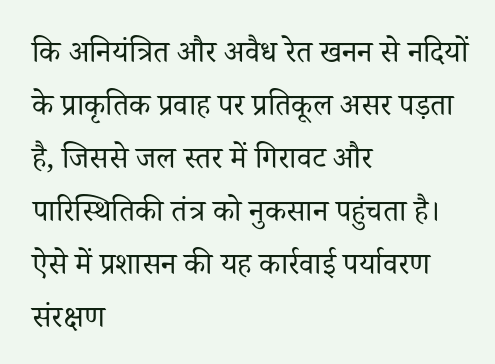कि अनियंत्रित और अवैध रेत खनन से नदियों के प्राकृतिक प्रवाह पर प्रतिकूल असर पड़ता है, जिससे जल स्तर में गिरावट और पारिस्थितिकी तंत्र को नुकसान पहुंचता है। ऐसे में प्रशासन की यह कार्रवाई पर्यावरण संरक्षण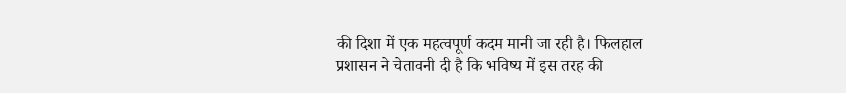की दिशा में एक महत्वपूर्ण कदम मानी जा रही है। फिलहाल प्रशासन ने चेतावनी दी है कि भविष्य में इस तरह की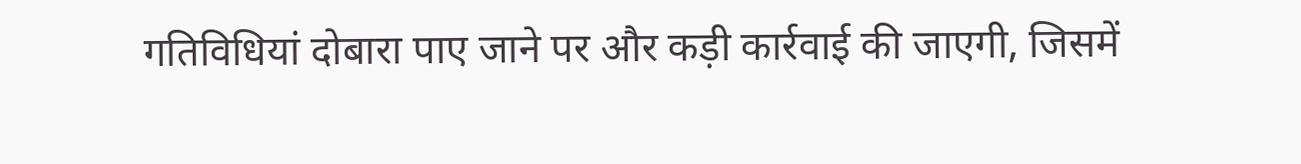गतिविधियां दोबारा पाए जाने पर और कड़ी कार्रवाई की जाएगी, जिसमें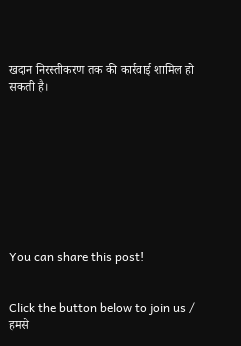खदान निरस्तीकरण तक की कार्रवाई शामिल हो सकती है।









You can share this post!


Click the button below to join us / हमसे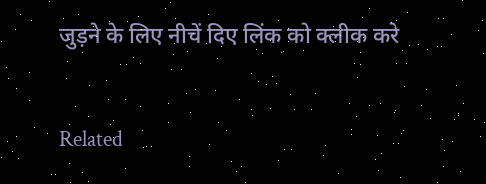जुड़ने के लिए नीचें दिए लिंक को क्लीक करे


Related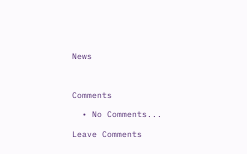News



Comments

  • No Comments...

Leave Comments